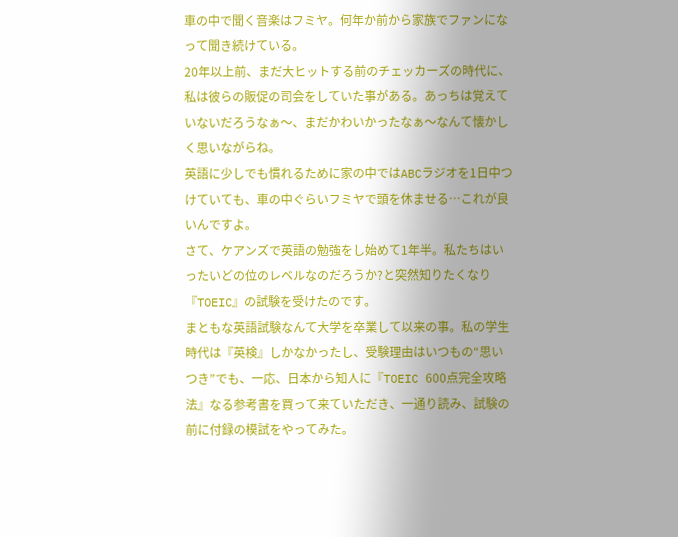車の中で聞く音楽はフミヤ。何年か前から家族でファンになって聞き続けている。
20年以上前、まだ大ヒットする前のチェッカーズの時代に、私は彼らの販促の司会をしていた事がある。あっちは覚えていないだろうなぁ〜、まだかわいかったなぁ〜なんて懐かしく思いながらね。
英語に少しでも慣れるために家の中ではABCラジオを1日中つけていても、車の中ぐらいフミヤで頭を休ませる…これが良いんですよ。
さて、ケアンズで英語の勉強をし始めて1年半。私たちはいったいどの位のレベルなのだろうか?と突然知りたくなり『TOEIC』の試験を受けたのです。
まともな英語試験なんて大学を卒業して以来の事。私の学生時代は『英検』しかなかったし、受験理由はいつもの“思いつき”でも、一応、日本から知人に『TOEIC 600点完全攻略法』なる参考書を買って来ていただき、一通り読み、試験の前に付録の模試をやってみた。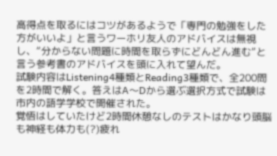高得点を取るにはコツがあるようで「専門の勉強をした方がいいよ」と言うワーホリ友人のアドバイスは無視し、“分からない問題に時間を取らずにどんどん進む”と言う参考書のアドバイスを頭に入れて望んだ。
試験内容はListening4種類とReading3種類で、全200問を2時間で解く。答えはA〜Dから選ぶ選択方式で試験は市内の語学学校で開催された。
覚悟はしていたけど2時間休憩なしのテストはかなり頭脳も神経も体力も(?)疲れ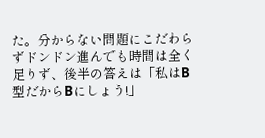た。分からない問題にこだわらずドンドン進んでも時間は全く足りず、後半の答えは「私はB型だからBにしょう!」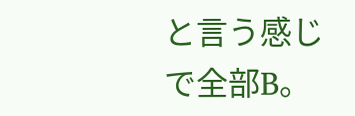と言う感じで全部B。